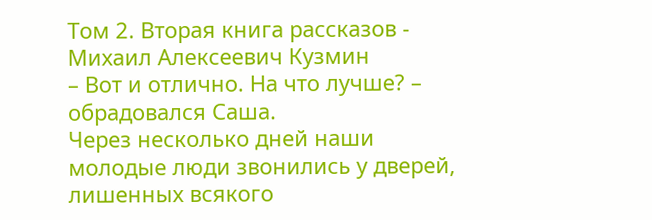Том 2. Вторая книга рассказов - Михаил Алексеевич Кузмин
– Вот и отлично. На что лучше? – обрадовался Саша.
Через несколько дней наши молодые люди звонились у дверей, лишенных всякого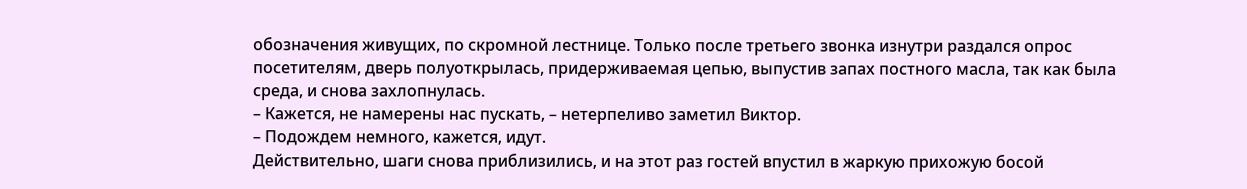обозначения живущих, по скромной лестнице. Только после третьего звонка изнутри раздался опрос посетителям, дверь полуоткрылась, придерживаемая цепью, выпустив запах постного масла, так как была среда, и снова захлопнулась.
– Кажется, не намерены нас пускать, – нетерпеливо заметил Виктор.
– Подождем немного, кажется, идут.
Действительно, шаги снова приблизились, и на этот раз гостей впустил в жаркую прихожую босой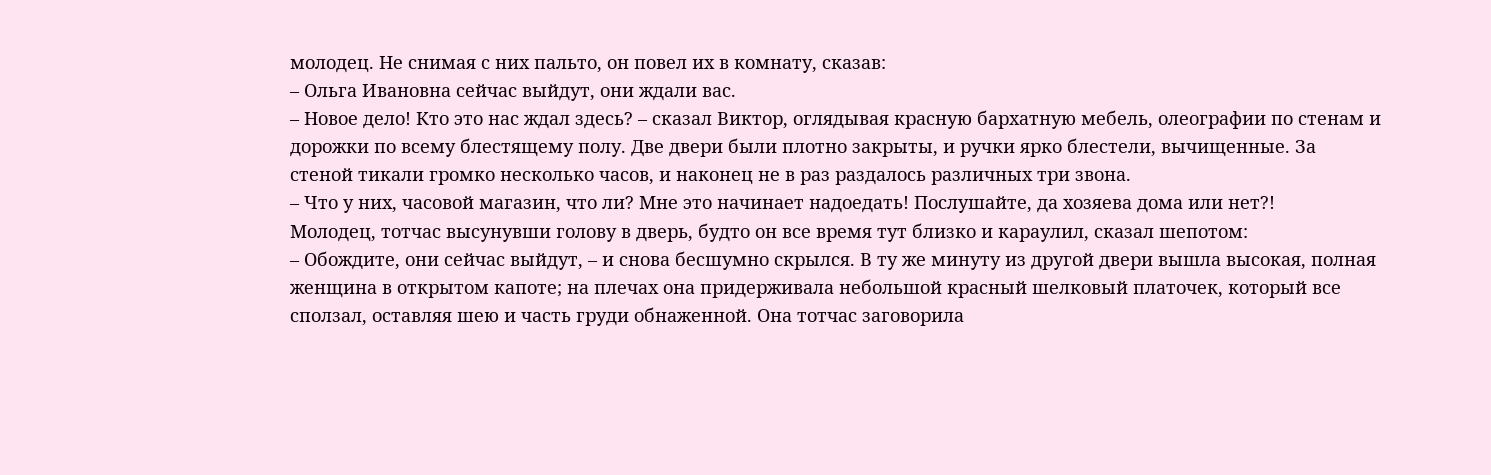молодец. Не снимая с них пальто, он повел их в комнату, сказав:
– Ольга Ивановна сейчас выйдут, они ждали вас.
– Новое дело! Кто это нас ждал здесь? – сказал Виктор, оглядывая красную бархатную мебель, олеографии по стенам и дорожки по всему блестящему полу. Две двери были плотно закрыты, и ручки ярко блестели, вычищенные. За стеной тикали громко несколько часов, и наконец не в раз раздалось различных три звона.
– Что у них, часовой магазин, что ли? Мне это начинает надоедать! Послушайте, да хозяева дома или нет?!
Молодец, тотчас высунувши голову в дверь, будто он все время тут близко и караулил, сказал шепотом:
– Обождите, они сейчас выйдут, – и снова бесшумно скрылся. В ту же минуту из другой двери вышла высокая, полная женщина в открытом капоте; на плечах она придерживала небольшой красный шелковый платочек, который все сползал, оставляя шею и часть груди обнаженной. Она тотчас заговорила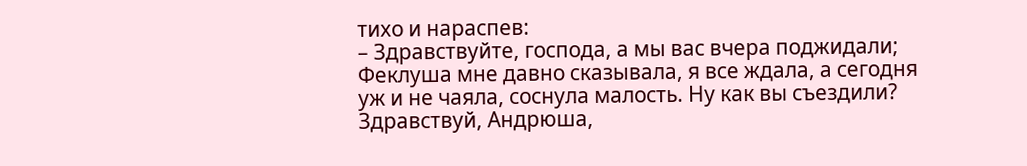тихо и нараспев:
– Здравствуйте, господа, а мы вас вчера поджидали; Феклуша мне давно сказывала, я все ждала, а сегодня уж и не чаяла, соснула малость. Ну как вы съездили? Здравствуй, Андрюша,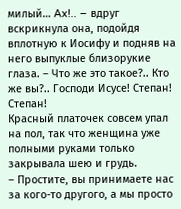милый… Ax!.. – вдруг вскрикнула она, подойдя вплотную к Иосифу и подняв на него выпуклые близорукие глаза. – Что же это такое?.. Кто же вы?.. Господи Исусе! Степан! Степан!
Красный платочек совсем упал на пол, так что женщина уже полными руками только закрывала шею и грудь.
– Простите, вы принимаете нас за кого-то другого, а мы просто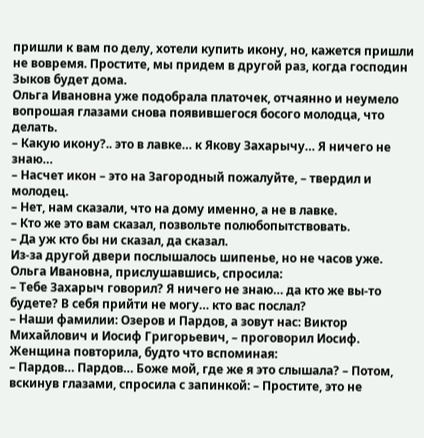пришли к вам по делу, хотели купить икону, но, кажется пришли не вовремя. Простите, мы придем в другой раз, когда господин Зыков будет дома.
Ольга Ивановна уже подобрала платочек, отчаянно и неумело вопрошая глазами снова появившегося босого молодца, что делать.
– Какую икону?.. это в лавке… к Якову Захарычу… Я ничего не знаю…
– Насчет икон – это на Загородный пожалуйте, – твердил и молодец.
– Нет, нам сказали, что на дому именно, а не в лавке.
– Кто же это вам сказал, позвольте полюбопытствовать.
– Да уж кто бы ни сказал, да сказал.
Из-за другой двери послышалось шипенье, но не часов уже. Ольга Ивановна, прислушавшись, спросила:
– Тебе Захарыч говорил? Я ничего не знаю… да кто же вы-то будете? В себя прийти не могу… кто вас послал?
– Наши фамилии: Озеров и Пардов, а зовут нас: Виктор Михайлович и Иосиф Григорьевич, – проговорил Иосиф.
Женщина повторила, будто что вспоминая:
– Пардов… Пардов… Боже мой, где же я это слышала? – Потом, вскинув глазами, спросила с запинкой: – Простите, это не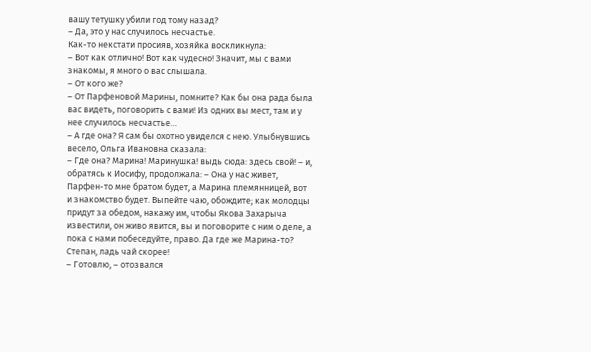вашу тетушку убили год тому назад?
– Да, это у нас случилось несчастье.
Как-то некстати просияв, хозяйка воскликнула:
– Вот как отлично! Вот как чудесно! Значит, мы с вами знакомы, я много о вас слышала.
– От кого же?
– От Парфеновой Марины, помните? Как бы она рада была вас видеть, поговорить с вами! Из одних вы мест, там и у нее случилось несчастье…
– А где она? Я сам бы охотно увиделся с нею. Улыбнувшись весело, Ольга Ивановна сказала:
– Где она? Марина! Маринушка! выдь сюда: здесь свой! – и, обратясь к Иосифу, продолжала: – Она у нас живет, Парфен-то мне братом будет, а Марина племянницей, вот и знакомство будет. Выпейте чаю, обождите; как молодцы придут за обедом, накажу им, чтобы Якова Захарыча известили, он живо явится, вы и поговорите с ним о деле, а пока с нами побеседуйте, право. Да где же Марина-то? Степан, ладь чай скорее!
– Готовлю, – отозвался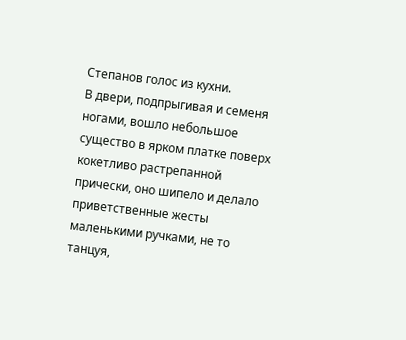Степанов голос из кухни.
В двери, подпрыгивая и семеня ногами, вошло небольшое существо в ярком платке поверх кокетливо растрепанной прически, оно шипело и делало приветственные жесты маленькими ручками, не то танцуя,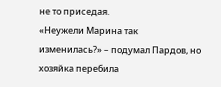не то приседая.
«Неужели Марина так изменилась?» – подумал Пардов, но хозяйка перебила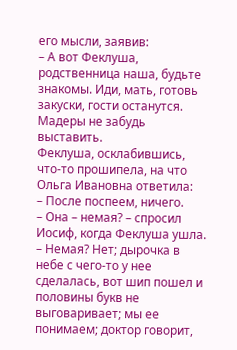его мысли, заявив:
– А вот Феклуша, родственница наша, будьте знакомы. Иди, мать, готовь закуски, гости останутся. Мадеры не забудь выставить.
Феклуша, осклабившись, что-то прошипела, на что Ольга Ивановна ответила:
– После поспеем, ничего.
– Она – немая? – спросил Иосиф, когда Феклуша ушла.
– Немая? Нет; дырочка в небе с чего-то у нее сделалась, вот шип пошел и половины букв не выговаривает; мы ее понимаем; доктор говорит,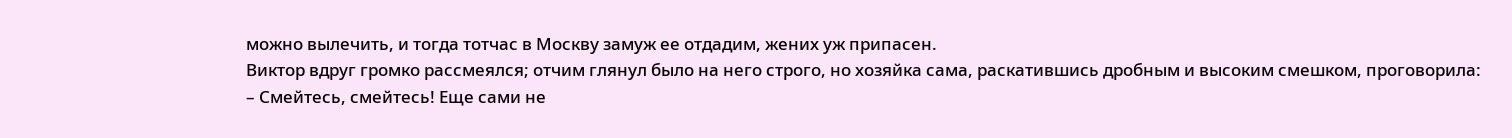можно вылечить, и тогда тотчас в Москву замуж ее отдадим, жених уж припасен.
Виктор вдруг громко рассмеялся; отчим глянул было на него строго, но хозяйка сама, раскатившись дробным и высоким смешком, проговорила:
– Смейтесь, смейтесь! Еще сами не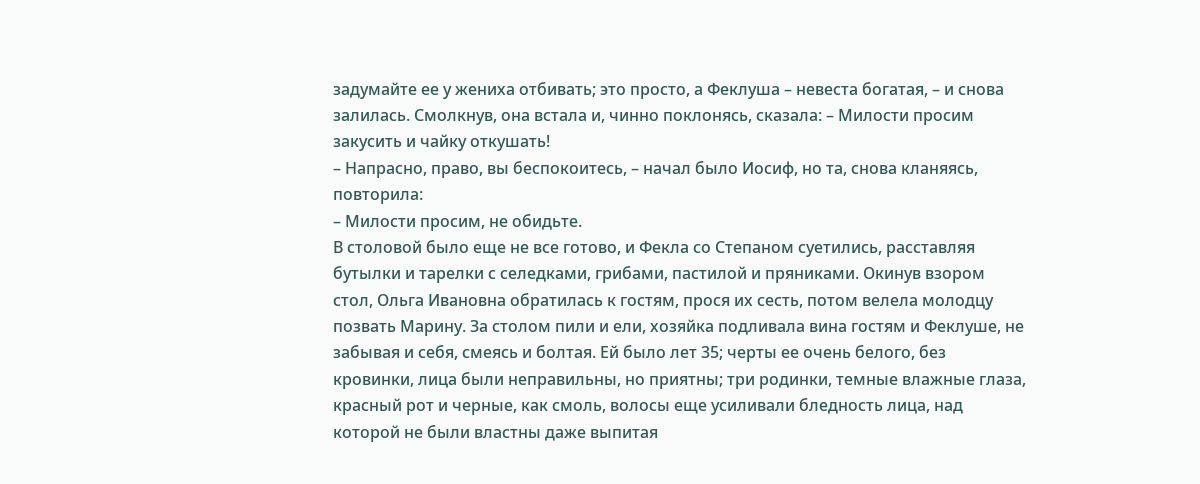задумайте ее у жениха отбивать; это просто, а Феклуша – невеста богатая, – и снова залилась. Смолкнув, она встала и, чинно поклонясь, сказала: – Милости просим закусить и чайку откушать!
– Напрасно, право, вы беспокоитесь, – начал было Иосиф, но та, снова кланяясь, повторила:
– Милости просим, не обидьте.
В столовой было еще не все готово, и Фекла со Степаном суетились, расставляя бутылки и тарелки с селедками, грибами, пастилой и пряниками. Окинув взором стол, Ольга Ивановна обратилась к гостям, прося их сесть, потом велела молодцу позвать Марину. За столом пили и ели, хозяйка подливала вина гостям и Феклуше, не забывая и себя, смеясь и болтая. Ей было лет 35; черты ее очень белого, без кровинки, лица были неправильны, но приятны; три родинки, темные влажные глаза, красный рот и черные, как смоль, волосы еще усиливали бледность лица, над которой не были властны даже выпитая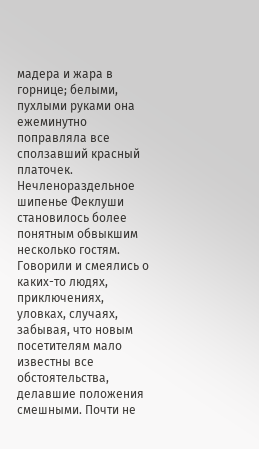мадера и жара в горнице; белыми, пухлыми руками она ежеминутно поправляла все сползавший красный платочек. Нечленораздельное шипенье Феклуши становилось более понятным обвыкшим несколько гостям. Говорили и смеялись о каких-то людях, приключениях, уловках, случаях, забывая, что новым посетителям мало известны все обстоятельства, делавшие положения смешными. Почти не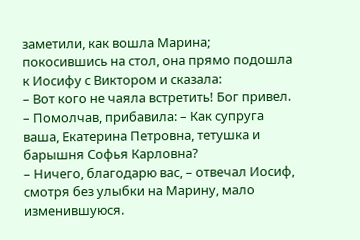заметили, как вошла Марина; покосившись на стол, она прямо подошла к Иосифу с Виктором и сказала:
– Вот кого не чаяла встретить! Бог привел. – Помолчав, прибавила: – Как супруга ваша, Екатерина Петровна, тетушка и барышня Софья Карловна?
– Ничего, благодарю вас, – отвечал Иосиф, смотря без улыбки на Марину, мало изменившуюся.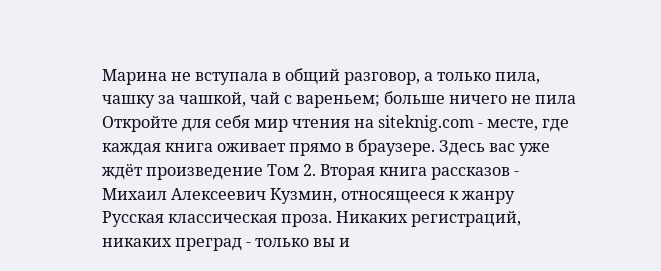Марина не вступала в общий разговор, а только пила, чашку за чашкой, чай с вареньем; больше ничего не пила
Откройте для себя мир чтения на siteknig.com - месте, где каждая книга оживает прямо в браузере. Здесь вас уже ждёт произведение Том 2. Вторая книга рассказов - Михаил Алексеевич Кузмин, относящееся к жанру Русская классическая проза. Никаких регистраций, никаких преград - только вы и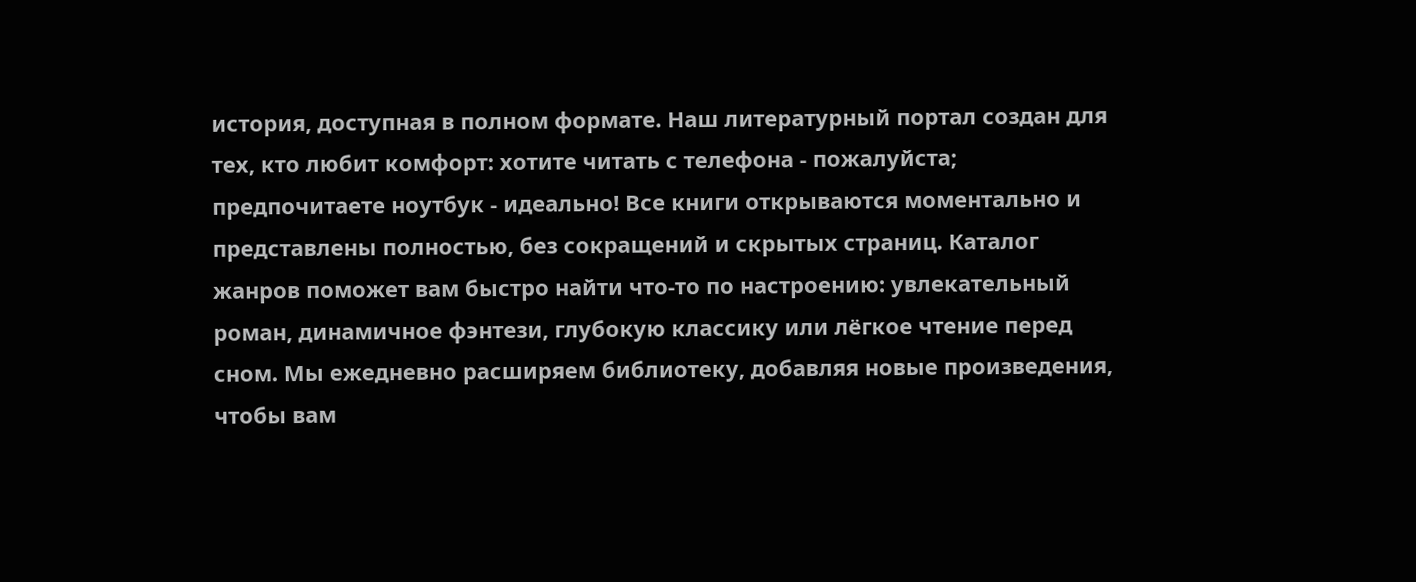история, доступная в полном формате. Наш литературный портал создан для тех, кто любит комфорт: хотите читать с телефона - пожалуйста; предпочитаете ноутбук - идеально! Все книги открываются моментально и представлены полностью, без сокращений и скрытых страниц. Каталог жанров поможет вам быстро найти что-то по настроению: увлекательный роман, динамичное фэнтези, глубокую классику или лёгкое чтение перед сном. Мы ежедневно расширяем библиотеку, добавляя новые произведения, чтобы вам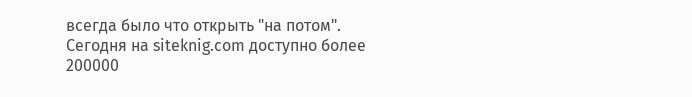всегда было что открыть "на потом". Сегодня на siteknig.com доступно более 200000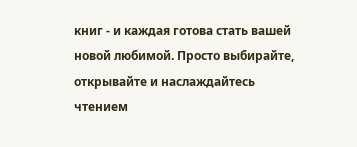книг - и каждая готова стать вашей новой любимой. Просто выбирайте, открывайте и наслаждайтесь чтением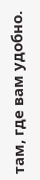там, где вам удобно.